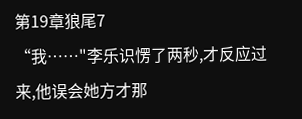第19章狼尾7
“我……"李乐识愣了两秒,才反应过来,他误会她方才那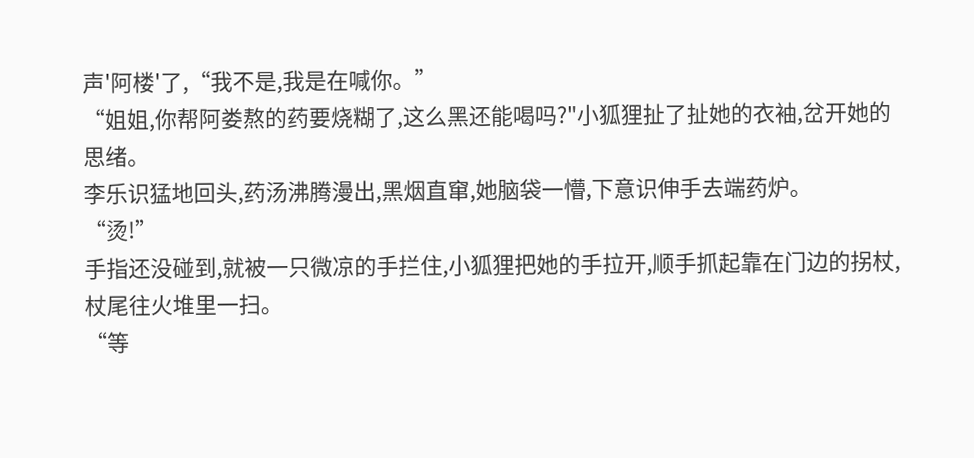声'阿楼'了,“我不是,我是在喊你。”
“姐姐,你帮阿娄熬的药要烧糊了,这么黑还能喝吗?"小狐狸扯了扯她的衣袖,岔开她的思绪。
李乐识猛地回头,药汤沸腾漫出,黑烟直窜,她脑袋一懵,下意识伸手去端药炉。
“烫!”
手指还没碰到,就被一只微凉的手拦住,小狐狸把她的手拉开,顺手抓起靠在门边的拐杖,杖尾往火堆里一扫。
“等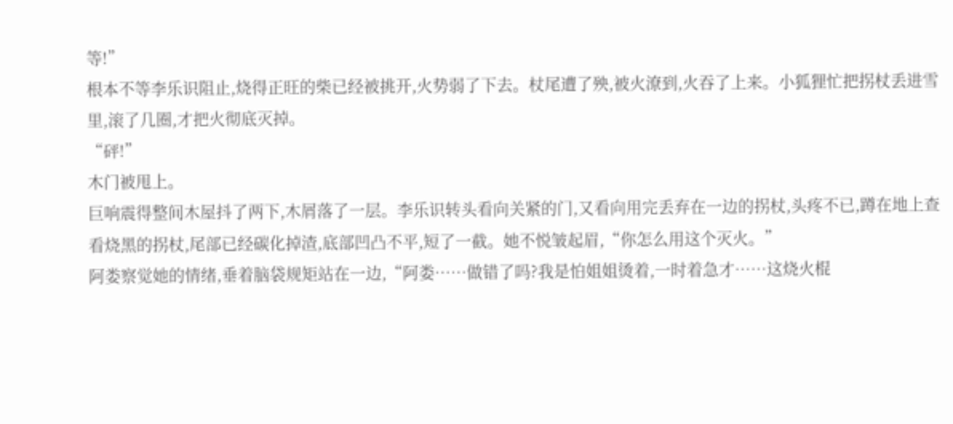等!”
根本不等李乐识阻止,烧得正旺的柴已经被挑开,火势弱了下去。杖尾遭了殃,被火潦到,火吞了上来。小狐狸忙把拐杖丢进雪里,滚了几圈,才把火彻底灭掉。
“砰!”
木门被甩上。
巨响震得整间木屋抖了两下,木屑落了一层。李乐识转头看向关紧的门,又看向用完丢弃在一边的拐杖,头疼不已,蹲在地上查看烧黑的拐杖,尾部已经碳化掉渣,底部凹凸不平,短了一截。她不悦皱起眉,“你怎么用这个灭火。”
阿娄察觉她的情绪,垂着脑袋规矩站在一边,“阿娄……做错了吗?我是怕姐姐烫着,一时着急才……这烧火棍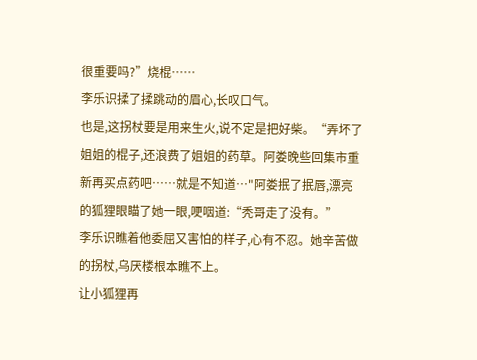很重要吗?”烧棍……
李乐识揉了揉跳动的眉心,长叹口气。
也是,这拐杖要是用来生火,说不定是把好柴。“弄坏了姐姐的棍子,还浪费了姐姐的药草。阿娄晚些回集市重新再买点药吧……就是不知道…"阿娄抿了抿唇,漂亮的狐狸眼瞄了她一眼,哽咽道:“秃哥走了没有。”
李乐识瞧着他委屈又害怕的样子,心有不忍。她辛苦做的拐杖,乌厌楼根本瞧不上。
让小狐狸再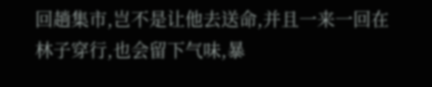回趟集市,岂不是让他去送命,并且一来一回在林子穿行,也会留下气味,暴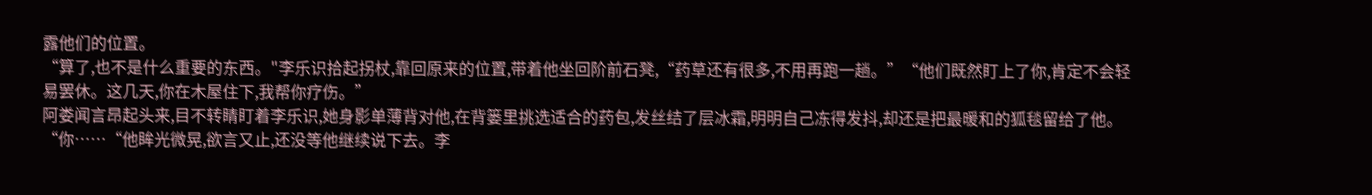露他们的位置。
“算了,也不是什么重要的东西。"李乐识拾起拐杖,靠回原来的位置,带着他坐回阶前石凳,“药草还有很多,不用再跑一趟。”“他们既然盯上了你,肯定不会轻易罢休。这几天,你在木屋住下,我帮你疗伤。”
阿娄闻言昂起头来,目不转睛盯着李乐识,她身影单薄背对他,在背篓里挑选适合的药包,发丝结了层冰霜,明明自己冻得发抖,却还是把最暖和的狐毯留给了他。
“你……“他眸光微晃,欲言又止,还没等他继续说下去。李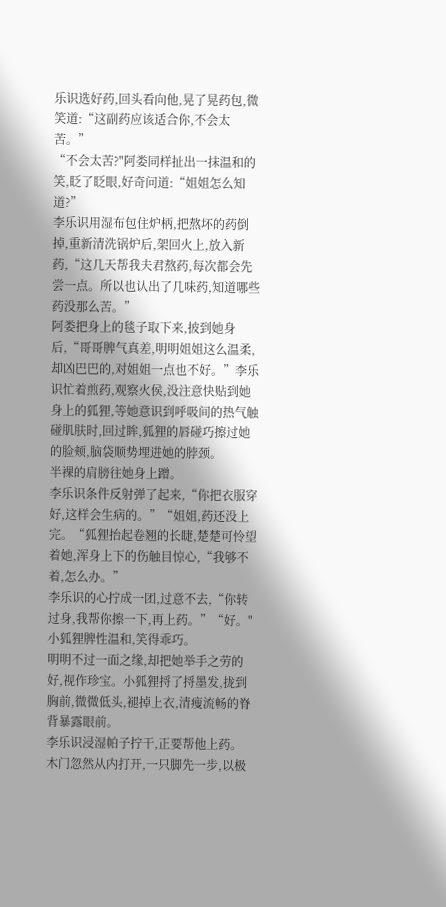乐识选好药,回头看向他,晃了晃药包,微笑道:“这副药应该适合你,不会太苦。”
“不会太苦?"阿娄同样扯出一抹温和的笑,眨了眨眼,好奇问道:“姐姐怎么知道?”
李乐识用湿布包住炉柄,把熬坏的药倒掉,重新清洗锅炉后,架回火上,放入新药,“这几天帮我夫君熬药,每次都会先尝一点。所以也认出了几味药,知道哪些药没那么苦。”
阿娄把身上的毯子取下来,披到她身后,“哥哥脾气真差,明明姐姐这么温柔,却凶巴巴的,对姐姐一点也不好。”李乐识忙着煎药,观察火侯,没注意快贴到她身上的狐狸,等她意识到呼吸间的热气触碰肌肤时,回过眸,狐狸的唇碰巧擦过她的脸颊,脑袋顺势埋进她的脖颈。
半裸的肩膀往她身上蹭。
李乐识条件反射弹了起来,“你把衣服穿好,这样会生病的。”“姐姐,药还没上完。“狐狸抬起卷翘的长睫,楚楚可怜望着她,浑身上下的伤触目惊心,“我够不着,怎么办。”
李乐识的心拧成一团,过意不去,“你转过身,我帮你擦一下,再上药。”“好。"小狐狸脾性温和,笑得乖巧。
明明不过一面之缘,却把她举手之劳的好,视作珍宝。小狐狸捋了捋墨发,拢到胸前,微微低头,褪掉上衣,清瘦流畅的脊背暴露眼前。
李乐识浸湿帕子拧干,正要帮他上药。
木门忽然从内打开,一只脚先一步,以极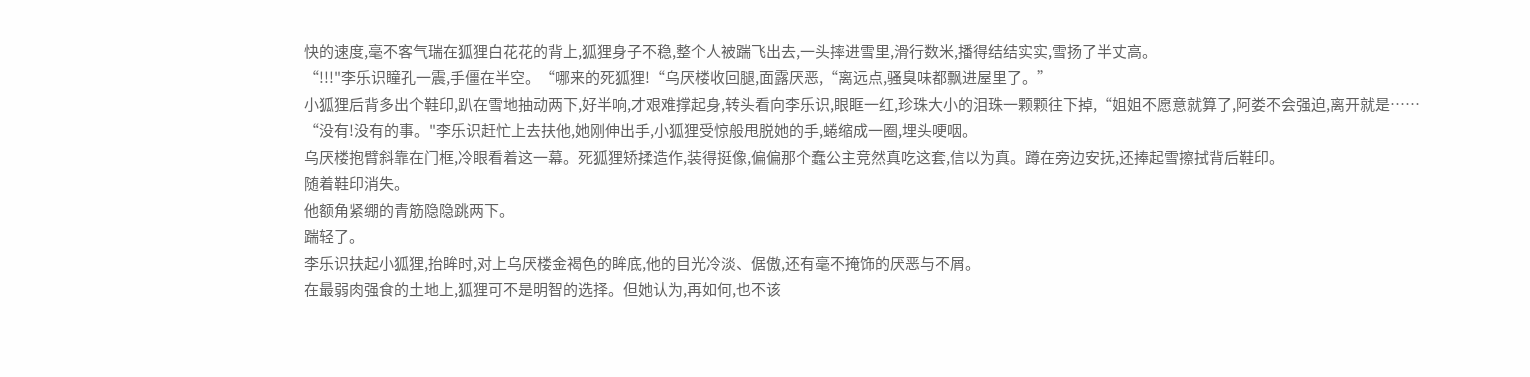快的速度,毫不客气瑞在狐狸白花花的背上,狐狸身子不稳,整个人被踹飞出去,一头摔进雪里,滑行数米,播得结结实实,雪扬了半丈高。
“!!!"李乐识瞳孔一震,手僵在半空。“哪来的死狐狸!“乌厌楼收回腿,面露厌恶,“离远点,骚臭味都飘进屋里了。”
小狐狸后背多出个鞋印,趴在雪地抽动两下,好半响,才艰难撑起身,转头看向李乐识,眼眶一红,珍珠大小的泪珠一颗颗往下掉,“姐姐不愿意就算了,阿娄不会强迫,离开就是……
“没有!没有的事。"李乐识赶忙上去扶他,她刚伸出手,小狐狸受惊般甩脱她的手,蜷缩成一圈,埋头哽咽。
乌厌楼抱臂斜靠在门框,冷眼看着这一幕。死狐狸矫揉造作,装得挺像,偏偏那个蠢公主竞然真吃这套,信以为真。蹲在旁边安抚,还捧起雪擦拭背后鞋印。
随着鞋印消失。
他额角紧绷的青筋隐隐跳两下。
踹轻了。
李乐识扶起小狐狸,抬眸时,对上乌厌楼金褐色的眸底,他的目光冷淡、倨傲,还有毫不掩饰的厌恶与不屑。
在最弱肉强食的土地上,狐狸可不是明智的选择。但她认为,再如何,也不该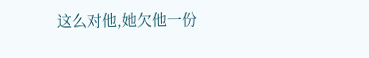这么对他,她欠他一份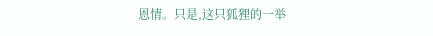恩情。只是,这只狐狸的一举